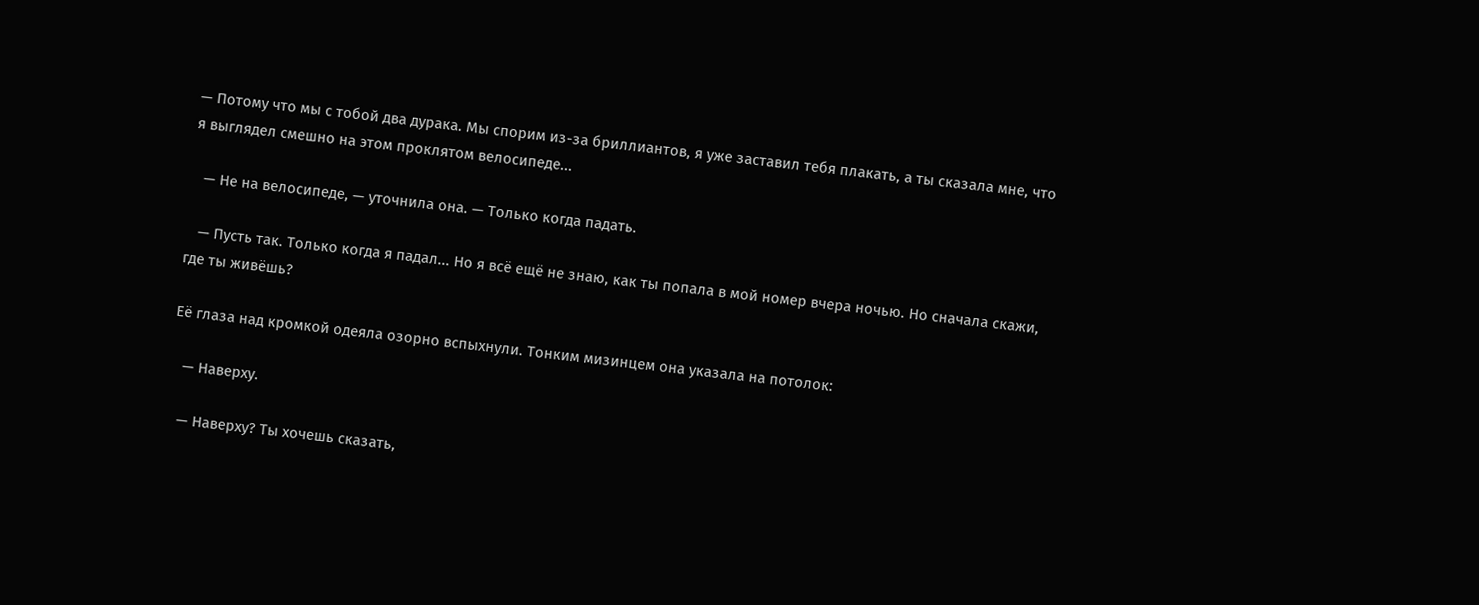— Потому что мы с тобой два дурака. Мы спорим из-за бриллиантов, я уже заставил тебя плакать, а ты сказала мне, что я выглядел смешно на этом проклятом велосипеде...

   — Не на велосипеде, — уточнила она. — Только когда падать.

   — Пусть так. Только когда я падал... Но я всё ещё не знаю, как ты попала в мой номер вчера ночью. Но сначала скажи, где ты живёшь?

Её глаза над кромкой одеяла озорно вспыхнули. Тонким мизинцем она указала на потолок:

   — Наверху.

   — Наверху? Ты хочешь сказать,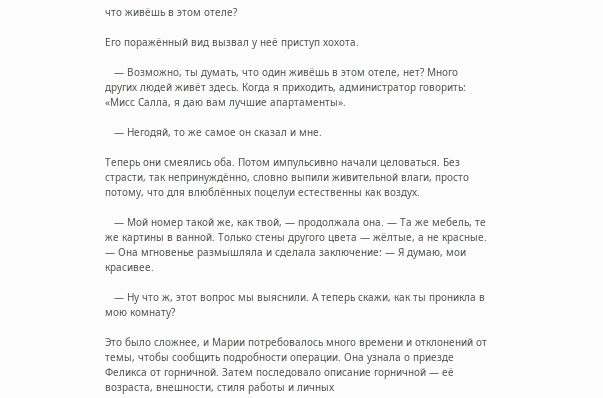что живёшь в этом отеле?

Его поражённый вид вызвал у неё приступ хохота.

   — Возможно, ты думать, что один живёшь в этом отеле, нет? Много других людей живёт здесь. Когда я приходить, администратор говорить: «Мисс Салла, я даю вам лучшие апартаменты».

   — Негодяй, то же самое он сказал и мне.

Теперь они смеялись оба. Потом импульсивно начали целоваться. Без страсти, так непринуждённо, словно выпили живительной влаги, просто потому, что для влюблённых поцелуи естественны как воздух.

   — Мой номер такой же, как твой, — продолжала она. — Та же мебель, те же картины в ванной. Только стены другого цвета — жёлтые, а не красные. — Она мгновенье размышляла и сделала заключение: — Я думаю, мои красивее.

   — Ну что ж, этот вопрос мы выяснили. А теперь скажи, как ты проникла в мою комнату?

Это было сложнее, и Марии потребовалось много времени и отклонений от темы, чтобы сообщить подробности операции. Она узнала о приезде Феликса от горничной. Затем последовало описание горничной — её возраста, внешности, стиля работы и личных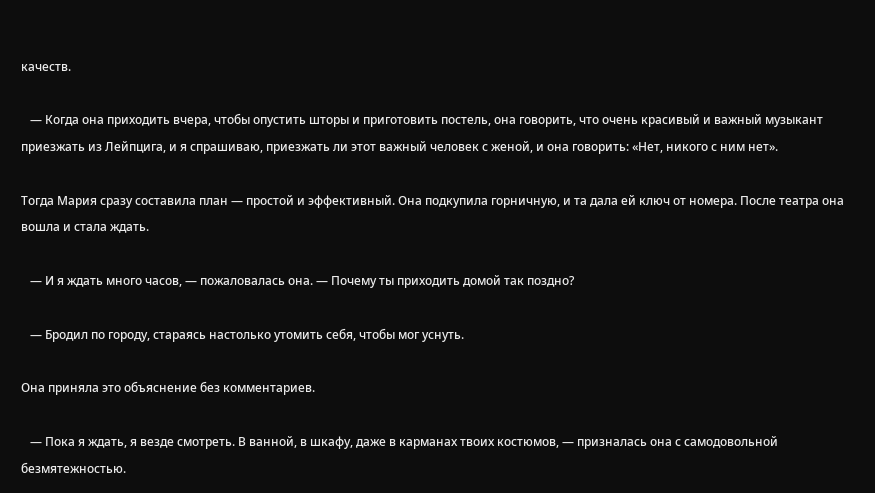качеств.

   — Когда она приходить вчера, чтобы опустить шторы и приготовить постель, она говорить, что очень красивый и важный музыкант приезжать из Лейпцига, и я спрашиваю, приезжать ли этот важный человек с женой, и она говорить: «Нет, никого с ним нет».

Тогда Мария сразу составила план — простой и эффективный. Она подкупила горничную, и та дала ей ключ от номера. После театра она вошла и стала ждать.

   — И я ждать много часов, — пожаловалась она. — Почему ты приходить домой так поздно?

   — Бродил по городу, стараясь настолько утомить себя, чтобы мог уснуть.

Она приняла это объяснение без комментариев.

   — Пока я ждать, я везде смотреть. В ванной, в шкафу, даже в карманах твоих костюмов, — призналась она с самодовольной безмятежностью.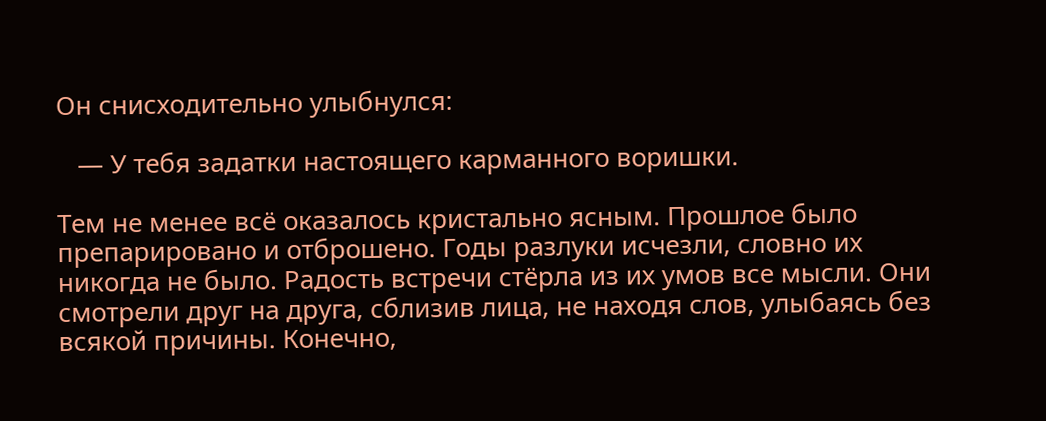Он снисходительно улыбнулся:

   — У тебя задатки настоящего карманного воришки.

Тем не менее всё оказалось кристально ясным. Прошлое было препарировано и отброшено. Годы разлуки исчезли, словно их никогда не было. Радость встречи стёрла из их умов все мысли. Они смотрели друг на друга, сблизив лица, не находя слов, улыбаясь без всякой причины. Конечно,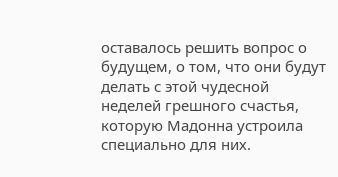оставалось решить вопрос о будущем, о том, что они будут делать с этой чудесной неделей грешного счастья, которую Мадонна устроила специально для них.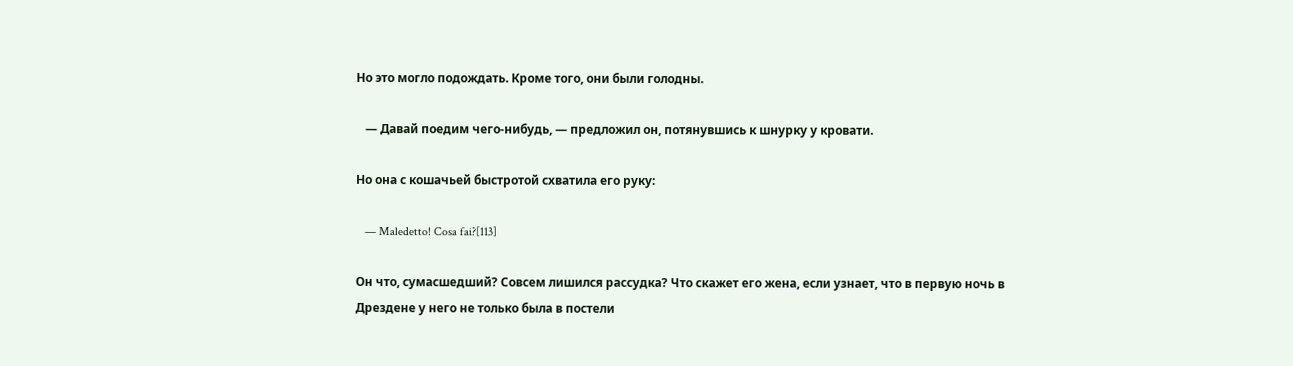Но это могло подождать. Кроме того, они были голодны.

   — Давай поедим чего-нибудь, — предложил он, потянувшись к шнурку у кровати.

Но она с кошачьей быстротой схватила его руку:

   — Maledetto! Cosa fai?[113]

Он что, сумасшедший? Совсем лишился рассудка? Что скажет его жена, если узнает, что в первую ночь в Дрездене у него не только была в постели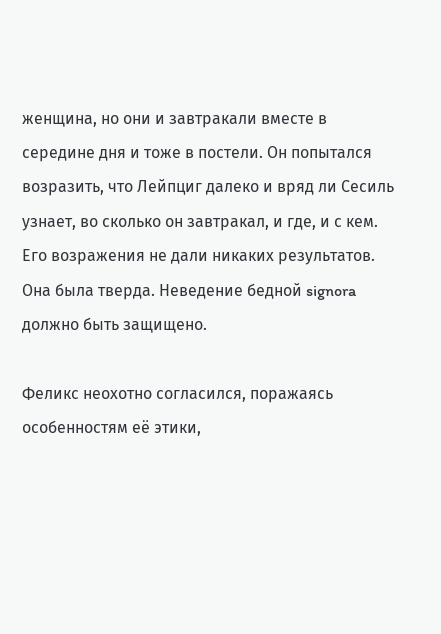женщина, но они и завтракали вместе в середине дня и тоже в постели. Он попытался возразить, что Лейпциг далеко и вряд ли Сесиль узнает, во сколько он завтракал, и где, и с кем. Его возражения не дали никаких результатов. Она была тверда. Неведение бедной signora должно быть защищено.

Феликс неохотно согласился, поражаясь особенностям её этики,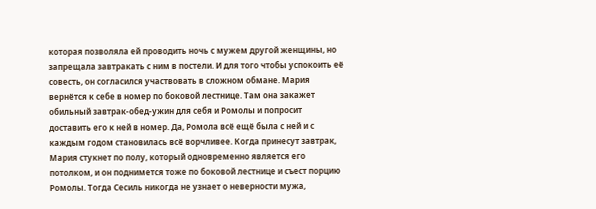которая позволяла ей проводить ночь с мужем другой женщины, но запрещала завтракать с ним в постели. И для того чтобы успокоить её совесть, он согласился участвовать в сложном обмане. Мария вернётся к себе в номер по боковой лестнице. Там она закажет обильный завтрак-обед-ужин для себя и Ромолы и попросит доставить его к ней в номер. Да, Ромола всё ещё была с ней и с каждым годом становилась всё ворчливее. Когда принесут завтрак, Мария стукнет по полу, который одновременно является его потолком, и он поднимется тоже по боковой лестнице и съест порцию Ромолы. Тогда Сесиль никогда не узнает о неверности мужа,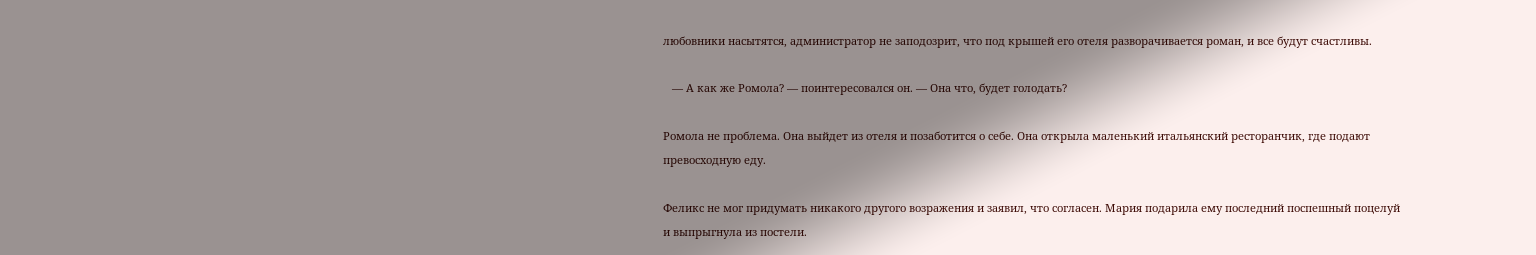любовники насытятся, администратор не заподозрит, что под крышей его отеля разворачивается роман, и все будут счастливы.

   — А как же Ромола? — поинтересовался он. — Она что, будет голодать?

Ромола не проблема. Она выйдет из отеля и позаботится о себе. Она открыла маленький итальянский ресторанчик, где подают превосходную еду.

Феликс не мог придумать никакого другого возражения и заявил, что согласен. Мария подарила ему последний поспешный поцелуй и выпрыгнула из постели.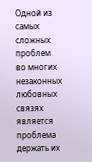Одной из самых сложных проблем во многих незаконных любовных связях является проблема держать их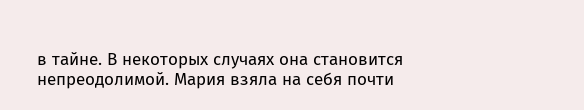в тайне. В некоторых случаях она становится непреодолимой. Мария взяла на себя почти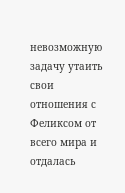невозможную задачу утаить свои отношения с Феликсом от всего мира и отдалась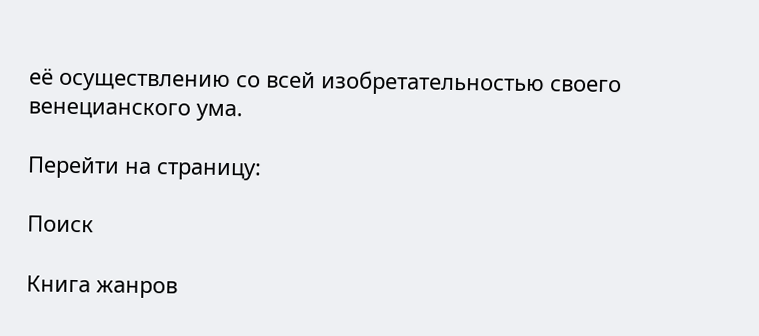её осуществлению со всей изобретательностью своего венецианского ума.

Перейти на страницу:

Поиск

Книга жанров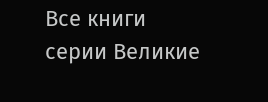Все книги серии Великие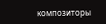композиторы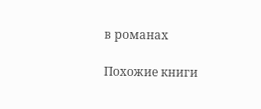в романах

Похожие книги